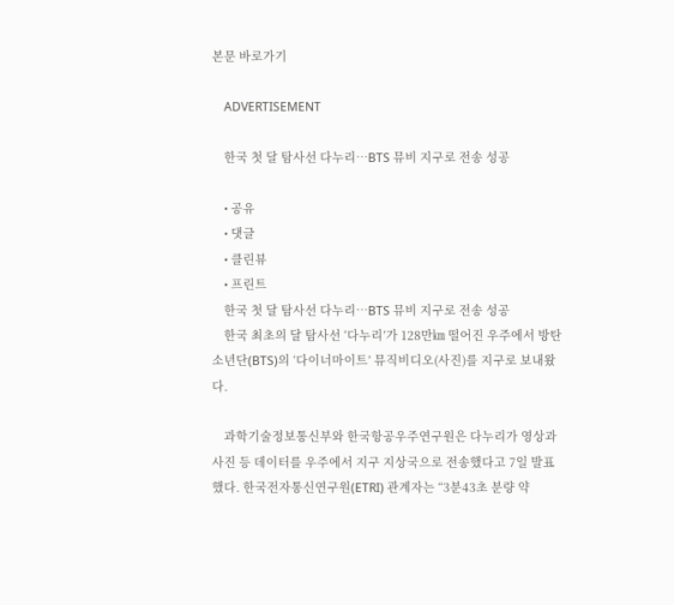본문 바로가기

    ADVERTISEMENT

    한국 첫 달 탐사선 다누리…BTS 뮤비 지구로 전송 성공

    • 공유
    • 댓글
    • 클린뷰
    • 프린트
    한국 첫 달 탐사선 다누리…BTS 뮤비 지구로 전송 성공
    한국 최초의 달 탐사선 ‘다누리’가 128만㎞ 떨어진 우주에서 방탄소년단(BTS)의 ‘다이너마이트’ 뮤직비디오(사진)를 지구로 보내왔다.

    과학기술정보통신부와 한국항공우주연구원은 다누리가 영상과 사진 등 데이터를 우주에서 지구 지상국으로 전송했다고 7일 발표했다. 한국전자통신연구원(ETRI) 관계자는 “3분43초 분량 약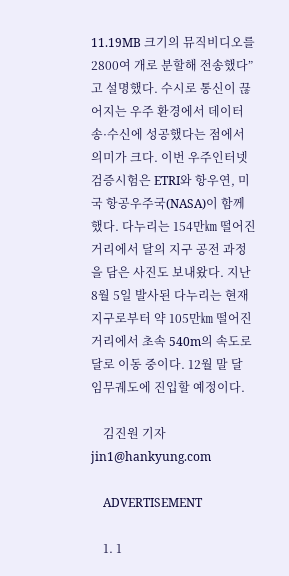11.19MB 크기의 뮤직비디오를 2800여 개로 분할해 전송했다”고 설명했다. 수시로 통신이 끊어지는 우주 환경에서 데이터 송·수신에 성공했다는 점에서 의미가 크다. 이번 우주인터넷 검증시험은 ETRI와 항우연, 미국 항공우주국(NASA)이 함께했다. 다누리는 154만㎞ 떨어진 거리에서 달의 지구 공전 과정을 담은 사진도 보내왔다. 지난 8월 5일 발사된 다누리는 현재 지구로부터 약 105만㎞ 떨어진 거리에서 초속 540m의 속도로 달로 이동 중이다. 12월 말 달 임무궤도에 진입할 예정이다.

    김진원 기자 jin1@hankyung.com

    ADVERTISEMENT

    1. 1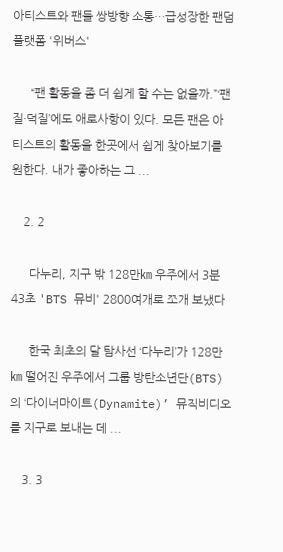아티스트와 팬들 쌍방향 소통…급성장한 팬덤 플랫폼 '위버스'

      “팬 활동을 좀 더 쉽게 할 수는 없을까.”‘팬질·덕질’에도 애로사항이 있다. 모든 팬은 아티스트의 활동을 한곳에서 쉽게 찾아보기를 원한다. 내가 좋아하는 그 ...

    2. 2

      다누리, 지구 밖 128만㎞ 우주에서 3분 43초 'BTS 뮤비' 2800여개로 쪼개 보냈다

      한국 최초의 달 탐사선 ‘다누리’가 128만㎞ 떨어진 우주에서 그룹 방탄소년단(BTS)의 ‘다이너마이트(Dynamite)’ 뮤직비디오를 지구로 보내는 데 ...

    3. 3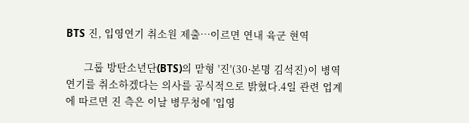BTS 진, 입영연기 취소원 제출…이르면 연내 육군 현역

      그룹 방탄소년단(BTS)의 맏형 '진'(30·본명 김석진)이 병역 연기를 취소하겠다는 의사를 공식적으로 밝혔다.4일 관련 업계에 따르면 진 측은 이날 병무청에 '입영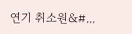연기 취소원&#...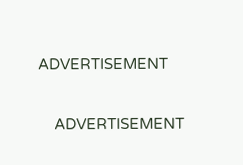ADVERTISEMENT

    ADVERTISEMENT